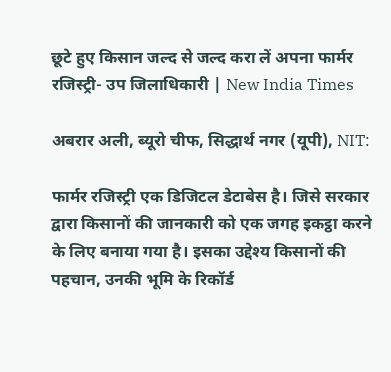छूटे हुए किसान जल्द से जल्द करा लें अपना फार्मर रजिस्ट्री- उप जिलाधिकारी | New India Times

अबरार अली, ब्यूरो चीफ, सिद्धार्थ नगर (यूपी), NIT:

फार्मर रजिस्ट्री एक डिजिटल डेटाबेस है। जिसे सरकार द्वारा किसानों की जानकारी को एक जगह इकट्ठा करने के लिए बनाया गया है। इसका उद्देश्य किसानों की पहचान, उनकी भूमि के रिकॉर्ड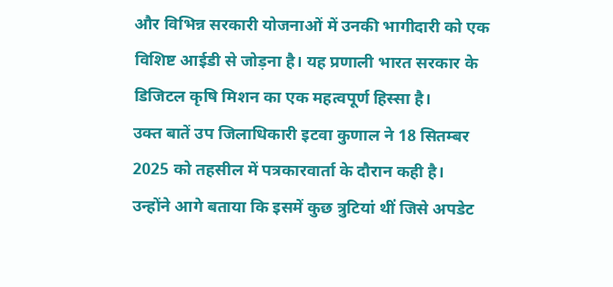और विभिन्न सरकारी योजनाओं में उनकी भागीदारी को एक विशिष्ट आईडी से जोड़ना है। यह प्रणाली भारत सरकार के डिजिटल कृषि मिशन का एक महत्वपूर्ण हिस्सा है।
उक्त बातें उप जिलाधिकारी इटवा कुणाल ने 18 सितम्बर 2025 को तहसील में पत्रकारवार्ता के दौरान कही है।
उन्होंने आगे बताया कि इसमें कुछ त्रुटियां थीं जिसे अपडेट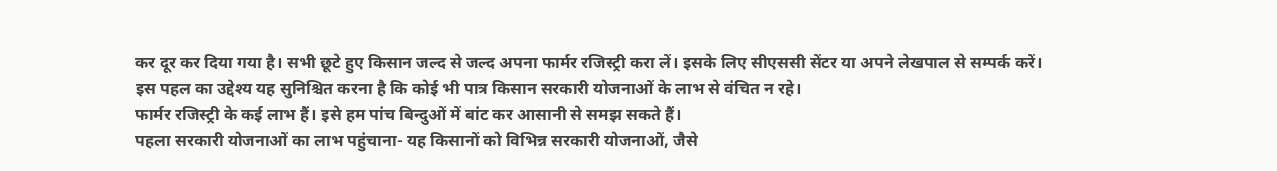कर दूर कर दिया गया है। सभी छूटे हुए किसान जल्द से जल्द अपना फार्मर रजिस्ट्री करा लें। इसके लिए सीएससी सेंटर या अपने लेखपाल से सम्पर्क करें।
इस पहल का उद्देश्य यह सुनिश्चित करना है कि कोई भी पात्र किसान सरकारी योजनाओं के लाभ से वंचित न रहे।
फार्मर रजिस्ट्री के कई लाभ हैं। इसे हम पांच बिन्दुओं में बांट कर आसानी से समझ सकते हैं।
पहला सरकारी योजनाओं का लाभ पहुंचाना- यह किसानों को विभिन्न सरकारी योजनाओं, जैसे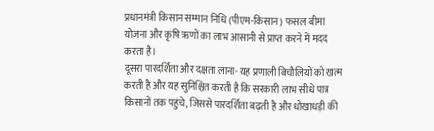प्रधानमंत्री किसान सम्मान निधि (पीएम-किसान) फसल बीमा योजना और कृषि ऋणों का लाभ आसानी से प्राप्त करने में मदद करता है।
दूसरा पारदर्शिता और दक्षता लाना- यह प्रणाली बिचौलियों को खत्म करती है और यह सुनिश्चित करती है कि सरकारी लाभ सीधे पात्र किसानों तक पहुंचे, जिससे पारदर्शिता बढ़ती है और धोखाधड़ी की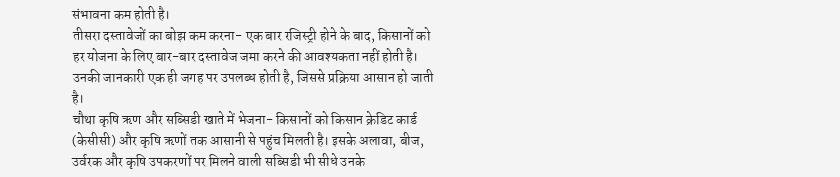संभावना कम होती है।
तीसरा दस्तावेजों का बोझ कम करना- एक बार रजिस्ट्री होने के बाद, किसानों को हर योजना के लिए बार-बार दस्तावेज जमा करने की आवश्यकता नहीं होती है। उनकी जानकारी एक ही जगह पर उपलब्ध होती है, जिससे प्रक्रिया आसान हो जाती है।
चौथा कृषि ऋण और सब्सिडी खाते में भेजना- किसानों को किसान क्रेडिट कार्ड (केसीसी) और कृषि ऋणों तक आसानी से पहुंच मिलती है। इसके अलावा, बीज, उर्वरक और कृषि उपकरणों पर मिलने वाली सब्सिडी भी सीधे उनके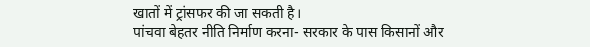खातों में ट्रांसफर की जा सकती है।
पांचवा बेहतर नीति निर्माण करना- सरकार के पास किसानों और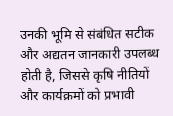उनकी भूमि से संबंधित सटीक और अद्यतन जानकारी उपलब्ध होती है, जिससे कृषि नीतियों और कार्यक्रमों को प्रभावी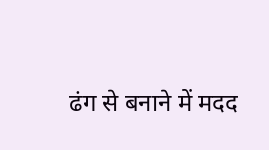ढंग से बनाने में मदद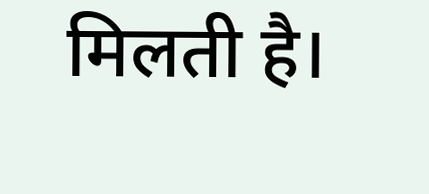मिलती है।